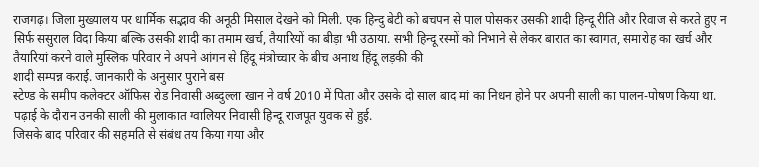राजगढ़। जिला मुख्यालय पर धार्मिक सद्भाव की अनूठी मिसाल देखने को मिली. एक हिन्दु बेटी को बचपन से पाल पोसकर उसकी शादी हिन्दू रीति और रिवाज से करते हुए न सिर्फ ससुराल विदा किया बल्कि उसकी शादी का तमाम खर्च, तैयारियों का बीड़ा भी उठाया. सभी हिन्दू रस्मों को निभाने से लेकर बारात का स्वागत, समारोह का खर्च और तैयारियां करने वाले मुस्लिक परिवार ने अपने आंगन से हिंदू मंत्रोच्चार के बीच अनाथ हिंदू लड़की की
शादी सम्पन्न कराई. जानकारी के अनुसार पुराने बस
स्टेण्ड के समीप कलेक्टर ऑफिस रोड निवासी अब्दुल्ला खान ने वर्ष 2010 में पिता और उसके दो साल बाद मां का निधन होने पर अपनी साली का पालन-पोषण किया था. पढ़ाई के दौरान उनकी साली की मुलाकात ग्वालियर निवासी हिन्दू राजपूत युवक से हुई.
जिसके बाद परिवार की सहमति से संबंध तय किया गया और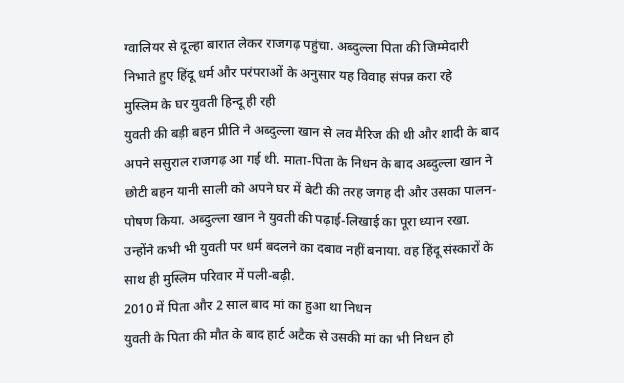ग्वालियर से दूल्हा बारात लेकर राजगढ़ पहुंचा. अब्दुल्ला पिता की जिम्मेदारी निभाते हुए हिंदू धर्म और परंपराओं के अनुसार यह विवाह संपन्न करा रहे
मुस्लिम के घर युवती हिन्दू ही रही
युवती की बड़ी बहन प्रीति ने अब्दुल्ला खान से लव मैरिज की थी और शादी के बाद अपने ससुराल राजगढ़ आ गई थी. माता-पिता के निधन के बाद अब्दुल्ला खान ने छोटी बहन यानी साली को अपने घर में बेटी की तरह जगह दी और उसका पालन-पोषण किया. अब्दुल्ला खान ने युवती की पढ़ाई-लिखाई का पूरा ध्यान रखा. उन्होंने कभी भी युवती पर धर्म बदलने का दबाव नहीं बनाया. वह हिंदू संस्कारों के साथ ही मुस्लिम परिवार में पली-बढ़ी.
2010 में पिता और 2 साल बाद मां का हुआ था निधन
युवती के पिता की मौत के बाद हार्ट अटैक से उसकी मां का भी निधन हो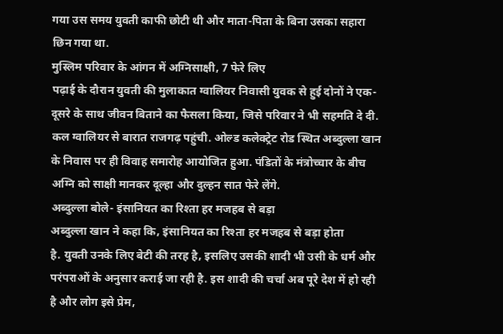गया उस समय युवती काफी छोटी थी और माता-पिता के बिना उसका सहारा छिन गया था.
मुस्लिम परिवार के आंगन में अग्निसाक्षी, 7 फेरे लिए
पढ़ाई के दौरान युवती की मुलाकात ग्वालियर निवासी युवक से हुई दोनों ने एक-दूसरे के साथ जीवन बिताने का फैसला किया, जिसे परिवार ने भी सहमति दे दी. कल ग्वालियर से बारात राजगढ़ पहुंची. ओल्ड कलेक्ट्रेट रोड स्थित अब्दुल्ला खान के निवास पर ही विवाह समारोह आयोजित हुआ. पंडितों के मंत्रोच्चार के बीच अग्नि को साक्षी मानकर दूल्हा और दुल्हन सात फेरे लेंगे.
अब्दुल्ला बोले- इंसानियत का रिश्ता हर मजहब से बड़ा
अब्दुल्ला खान ने कहा कि, इंसानियत का रिश्ता हर मजहब से बड़ा होता
है. युवती उनके लिए बेटी की तरह है, इसलिए उसकी शादी भी उसी के धर्म और परंपराओं के अनुसार कराई जा रही है. इस शादी की चर्चा अब पूरे देश में हो रही है और लोग इसे प्रेम,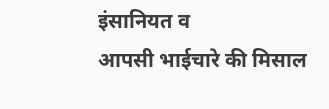इंसानियत व
आपसी भाईचारे की मिसाल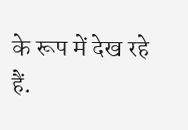के रूप में देख रहे हैं.